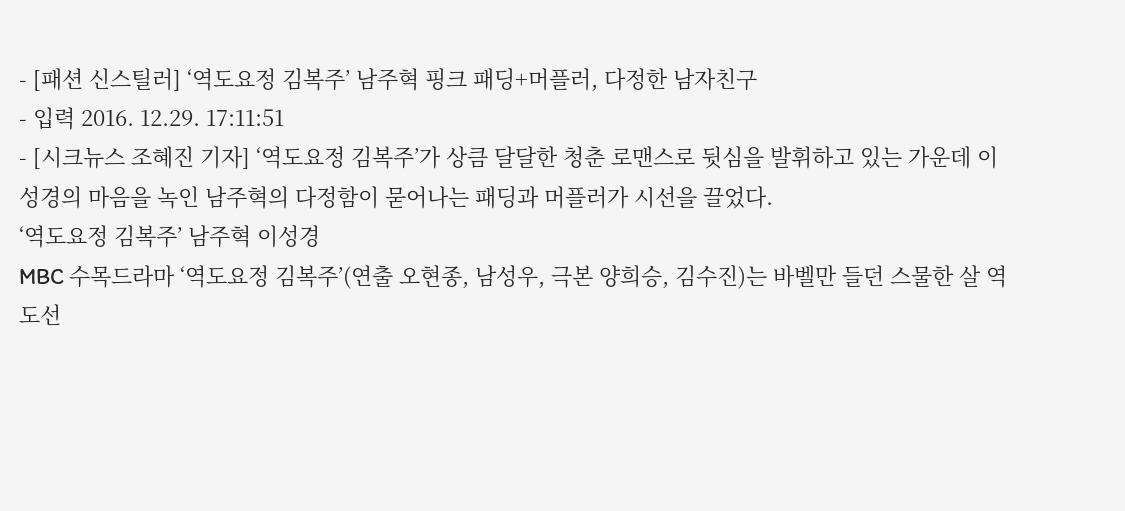- [패션 신스틸러] ‘역도요정 김복주’ 남주혁 핑크 패딩+머플러, 다정한 남자친구
- 입력 2016. 12.29. 17:11:51
- [시크뉴스 조혜진 기자] ‘역도요정 김복주’가 상큼 달달한 청춘 로맨스로 뒷심을 발휘하고 있는 가운데 이성경의 마음을 녹인 남주혁의 다정함이 묻어나는 패딩과 머플러가 시선을 끌었다.
‘역도요정 김복주’ 남주혁 이성경
MBC 수목드라마 ‘역도요정 김복주’(연출 오현종, 남성우, 극본 양희승, 김수진)는 바벨만 들던 스물한 살 역도선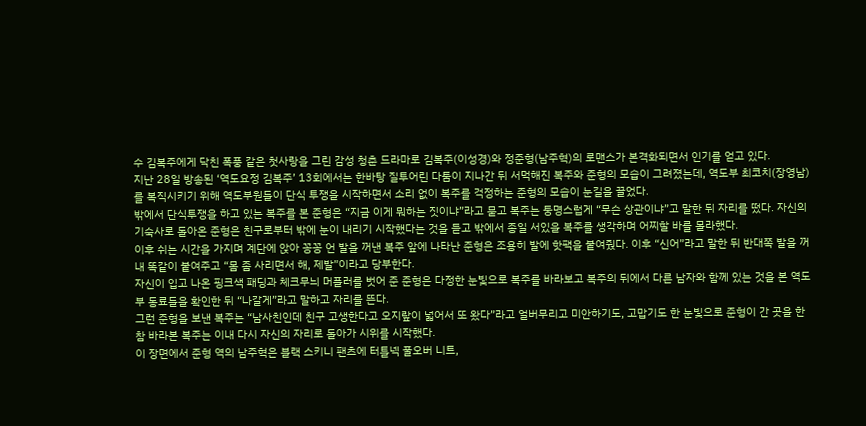수 김복주에게 닥친 폭풍 같은 첫사랑을 그린 감성 청춘 드라마로 김복주(이성경)와 정준형(남주혁)의 로맨스가 본격화되면서 인기를 얻고 있다.
지난 28일 방송된 ‘역도요정 김복주’ 13회에서는 한바탕 질투어린 다툼이 지나간 뒤 서먹해진 복주와 준형의 모습이 그려졌는데, 역도부 최코치(장영남)를 복직시키기 위해 역도부원들이 단식 투쟁을 시작하면서 소리 없이 복주를 걱정하는 준형의 모습이 눈길을 끌었다.
밖에서 단식투쟁을 하고 있는 복주를 본 준형은 “지금 이게 뭐하는 짓이냐”라고 묻고 복주는 퉁명스럽게 “무슨 상관이냐”고 말한 뒤 자리를 떴다. 자신의 기숙사로 돌아온 준형은 친구로부터 밖에 눈이 내리기 시작했다는 것을 듣고 밖에서 종일 서있을 복주를 생각하며 어찌할 바를 몰라했다.
이후 쉬는 시간을 가지며 계단에 앉아 꽁꽁 언 발을 꺼낸 복주 앞에 나타난 준형은 조용히 발에 핫팩을 붙여줬다. 이후 “신어”라고 말한 뒤 반대쪽 발을 꺼내 똑같이 붙여주고 “몸 좀 사리면서 해, 제발”이라고 당부한다.
자신이 입고 나온 핑크색 패딩과 체크무늬 머플러를 벗어 준 준형은 다정한 눈빛으로 복주를 바라보고 복주의 뒤에서 다른 남자와 함께 있는 것을 본 역도부 동료들을 확인한 뒤 “나갈게”라고 말하고 자리를 뜬다.
그런 준형을 보낸 복주는 “남사친인데 친구 고생한다고 오지랖이 넓어서 또 왔다”라고 얼버무리고 미안하기도, 고맙기도 한 눈빛으로 준형이 간 곳을 한참 바라본 복주는 이내 다시 자신의 자리로 돌아가 시위를 시작했다.
이 장면에서 준형 역의 남주혁은 블랙 스키니 팬츠에 터틀넥 풀오버 니트,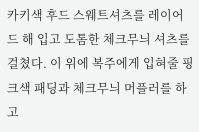카키색 후드 스웨트셔츠를 레이어드 해 입고 도톰한 체크무늬 셔츠를 걸쳤다. 이 위에 복주에게 입혀줄 핑크색 패딩과 체크무늬 머플러를 하고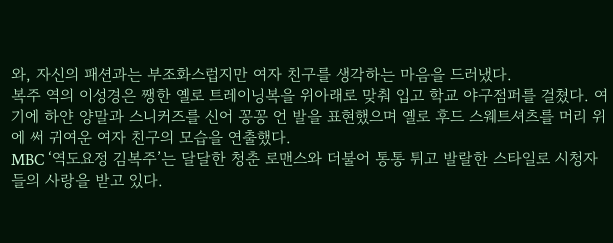와, 자신의 패션과는 부조화스럽지만 여자 친구를 생각하는 마음을 드러냈다.
복주 역의 이성경은 쨍한 옐로 트레이닝복을 위아래로 맞춰 입고 학교 야구점퍼를 걸쳤다. 여기에 하얀 양말과 스니커즈를 신어 꽁꽁 언 발을 표현했으며 옐로 후드 스웨트셔츠를 머리 위에 써 귀여운 여자 친구의 모습을 연출했다.
MBC ‘역도요정 김복주’는 달달한 청춘 로맨스와 더불어 통통 튀고 발랄한 스타일로 시청자들의 사랑을 받고 있다.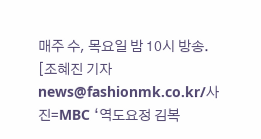매주 수, 목요일 밤 10시 방송.
[조혜진 기자 news@fashionmk.co.kr/사진=MBC ‘역도요정 김복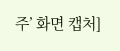주’ 화면 캡처]